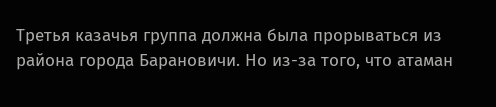Третья казачья группа должна была прорываться из района города Барановичи. Но из-за того, что атаман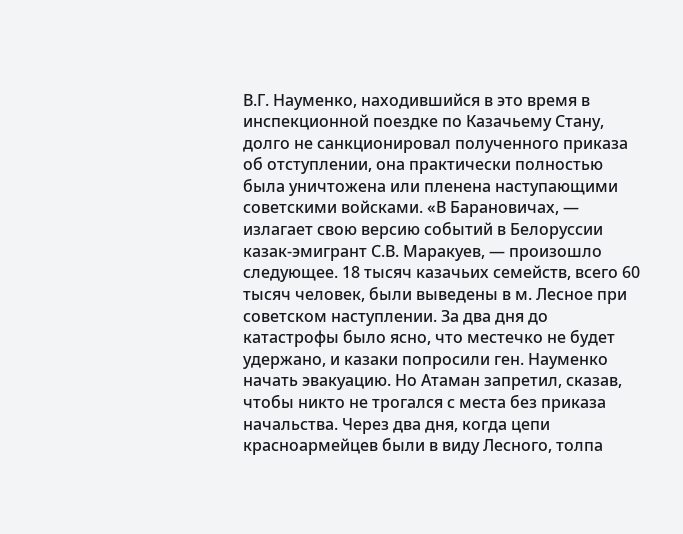В.Г. Науменко, находившийся в это время в инспекционной поездке по Казачьему Стану, долго не санкционировал полученного приказа об отступлении, она практически полностью была уничтожена или пленена наступающими советскими войсками. «В Барановичах, — излагает свою версию событий в Белоруссии казак-эмигрант С.В. Маракуев, — произошло следующее. 18 тысяч казачьих семейств, всего 60 тысяч человек, были выведены в м. Лесное при советском наступлении. За два дня до катастрофы было ясно, что местечко не будет удержано, и казаки попросили ген. Науменко начать эвакуацию. Но Атаман запретил, сказав, чтобы никто не трогался с места без приказа начальства. Через два дня, когда цепи красноармейцев были в виду Лесного, толпа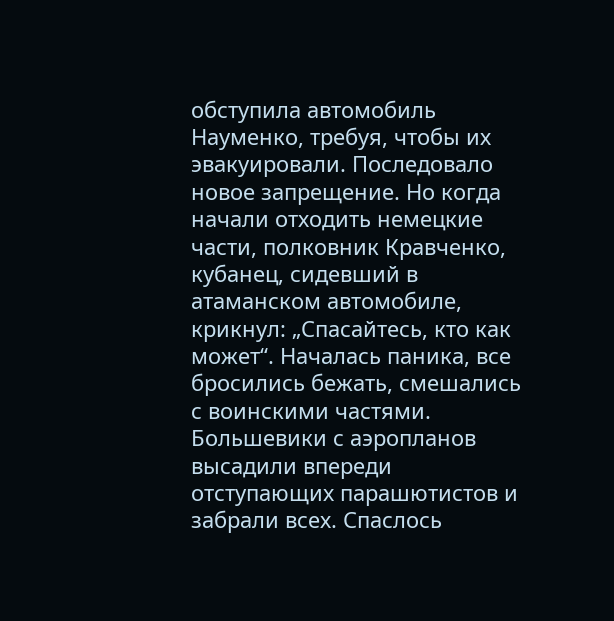обступила автомобиль Науменко, требуя, чтобы их эвакуировали. Последовало новое запрещение. Но когда начали отходить немецкие части, полковник Кравченко, кубанец, сидевший в атаманском автомобиле, крикнул: „Спасайтесь, кто как может“. Началась паника, все бросились бежать, смешались с воинскими частями. Большевики с аэропланов высадили впереди отступающих парашютистов и забрали всех. Спаслось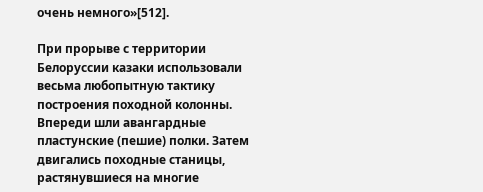очень немного»[512].

При прорыве с территории Белоруссии казаки использовали весьма любопытную тактику построения походной колонны. Впереди шли авангардные пластунские (пешие) полки. Затем двигались походные станицы, растянувшиеся на многие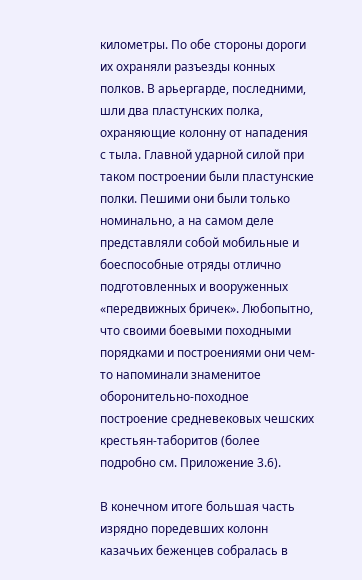километры. По обе стороны дороги их охраняли разъезды конных полков. В арьергарде, последними, шли два пластунских полка, охраняющие колонну от нападения с тыла. Главной ударной силой при таком построении были пластунские полки. Пешими они были только номинально, а на самом деле представляли собой мобильные и боеспособные отряды отлично подготовленных и вооруженных «передвижных бричек». Любопытно, что своими боевыми походными порядками и построениями они чем-то напоминали знаменитое оборонительно-походное построение средневековых чешских крестьян-таборитов (более подробно см. Приложение 3.6).

В конечном итоге большая часть изрядно поредевших колонн казачьих беженцев собралась в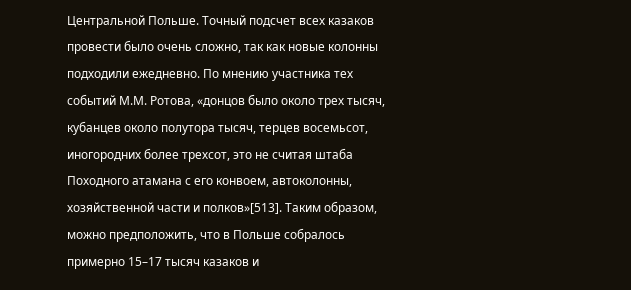Центральной Польше. Точный подсчет всех казаков провести было очень сложно, так как новые колонны подходили ежедневно. По мнению участника тех событий М.М. Ротова, «донцов было около трех тысяч, кубанцев около полутора тысяч, терцев восемьсот, иногородних более трехсот, это не считая штаба Походного атамана с его конвоем, автоколонны, хозяйственной части и полков»[513]. Таким образом, можно предположить, что в Польше собралось примерно 15–17 тысяч казаков и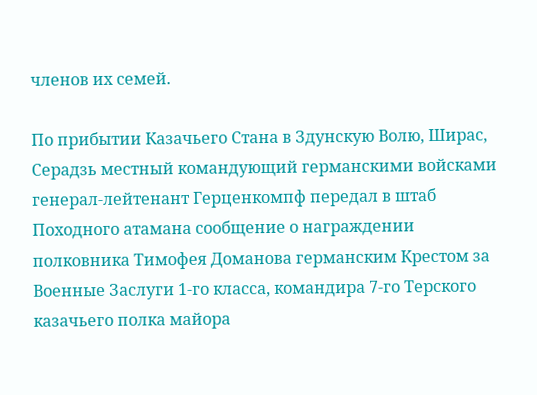членов их семей.

По прибытии Казачьего Стана в Здунскую Волю, Ширас, Серадзь местный командующий германскими войсками генерал-лейтенант Герценкомпф передал в штаб Походного атамана сообщение о награждении полковника Тимофея Доманова германским Крестом за Военные Заслуги 1-го класса, командира 7-го Терского казачьего полка майора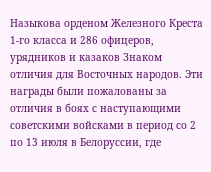Назыкова орденом Железного Креста 1-го класса и 286 офицеров, урядников и казаков Знаком отличия для Восточных народов. Эти награды были пожалованы за отличия в боях с наступающими советскими войсками в период со 2 по 13 июля в Белоруссии, где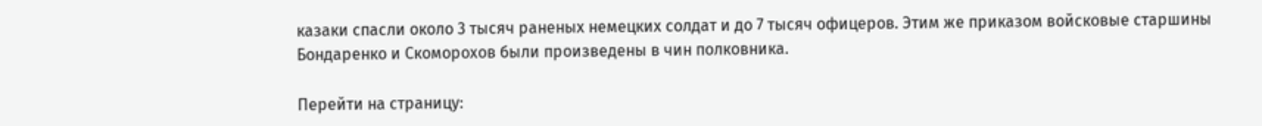казаки спасли около 3 тысяч раненых немецких солдат и до 7 тысяч офицеров. Этим же приказом войсковые старшины Бондаренко и Скоморохов были произведены в чин полковника.

Перейти на страницу: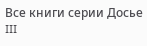Все книги серии Досье III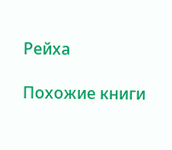Рейха

Похожие книги